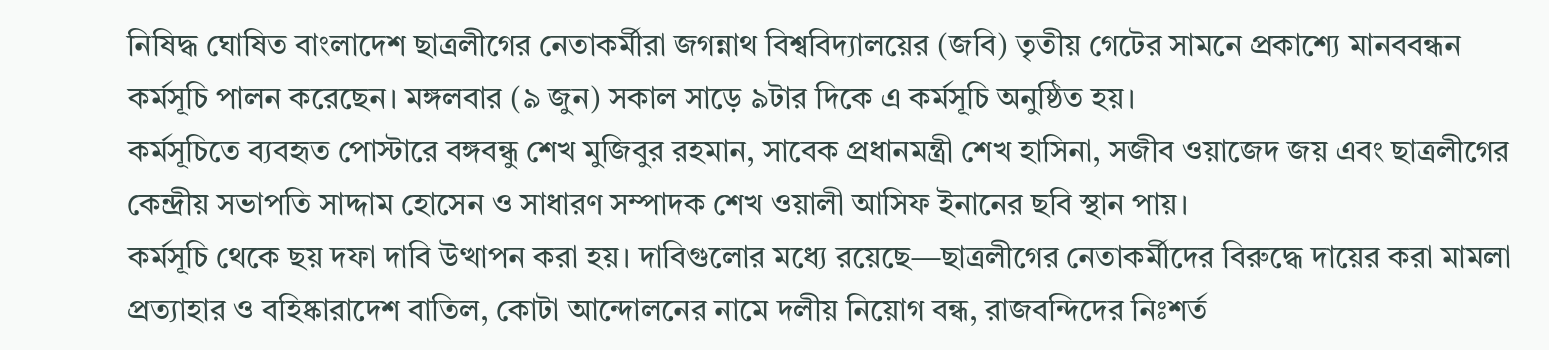নিষিদ্ধ ঘোষিত বাংলাদেশ ছাত্রলীগের নেতাকর্মীরা জগন্নাথ বিশ্ববিদ্যালয়ের (জবি) তৃতীয় গেটের সামনে প্রকাশ্যে মানববন্ধন কর্মসূচি পালন করেছেন। মঙ্গলবার (৯ জুন) সকাল সাড়ে ৯টার দিকে এ কর্মসূচি অনুষ্ঠিত হয়।
কর্মসূচিতে ব্যবহৃত পোস্টারে বঙ্গবন্ধু শেখ মুজিবুর রহমান, সাবেক প্রধানমন্ত্রী শেখ হাসিনা, সজীব ওয়াজেদ জয় এবং ছাত্রলীগের কেন্দ্রীয় সভাপতি সাদ্দাম হোসেন ও সাধারণ সম্পাদক শেখ ওয়ালী আসিফ ইনানের ছবি স্থান পায়।
কর্মসূচি থেকে ছয় দফা দাবি উত্থাপন করা হয়। দাবিগুলোর মধ্যে রয়েছে—ছাত্রলীগের নেতাকর্মীদের বিরুদ্ধে দায়ের করা মামলা প্রত্যাহার ও বহিষ্কারাদেশ বাতিল, কোটা আন্দোলনের নামে দলীয় নিয়োগ বন্ধ, রাজবন্দিদের নিঃশর্ত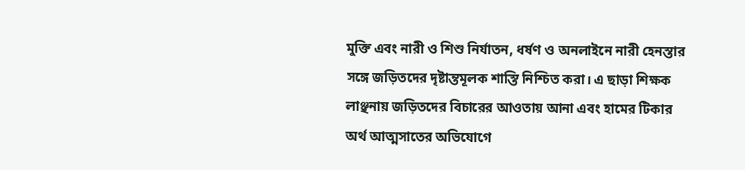মুক্তি এবং নারী ও শিশু নির্যাতন, ধর্ষণ ও অনলাইনে নারী হেনস্তার সঙ্গে জড়িতদের দৃষ্টান্তমূলক শাস্তি নিশ্চিত করা। এ ছাড়া শিক্ষক লাঞ্ছনায় জড়িতদের বিচারের আওতায় আনা এবং হামের টিকার অর্থ আত্মসাতের অভিযোগে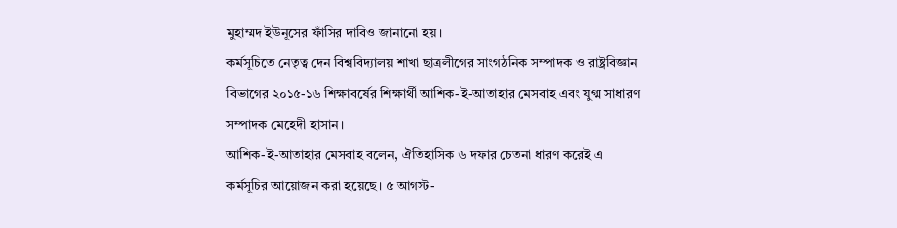মুহাম্মদ ইউনূসের ফাঁসির দাবিও জানানো হয়।
কর্মসূচিতে নেতৃত্ব দেন বিশ্ববিদ্যালয় শাখা ছাত্রলীগের সাংগঠনিক সম্পাদক ও রাষ্ট্রবিজ্ঞান বিভাগের ২০১৫-১৬ শিক্ষাবর্ষের শিক্ষার্থী আশিক-ই-আতাহার মেসবাহ এবং যুগ্ম সাধারণ সম্পাদক মেহেদী হাসান।
আশিক-ই-আতাহার মেসবাহ বলেন, ঐতিহাসিক ৬ দফার চেতনা ধারণ করেই এ কর্মসূচির আয়োজন করা হয়েছে। ৫ আগস্ট-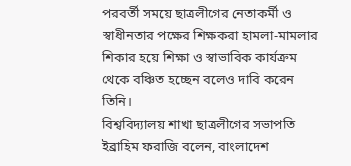পরবর্তী সময়ে ছাত্রলীগের নেতাকর্মী ও স্বাধীনতার পক্ষের শিক্ষকরা হামলা-মামলার শিকার হয়ে শিক্ষা ও স্বাভাবিক কার্যক্রম থেকে বঞ্চিত হচ্ছেন বলেও দাবি করেন তিনি।
বিশ্ববিদ্যালয় শাখা ছাত্রলীগের সভাপতি ইব্রাহিম ফরাজি বলেন, বাংলাদেশ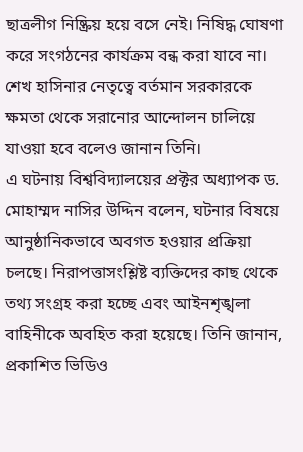ছাত্রলীগ নিষ্ক্রিয় হয়ে বসে নেই। নিষিদ্ধ ঘোষণা করে সংগঠনের কার্যক্রম বন্ধ করা যাবে না। শেখ হাসিনার নেতৃত্বে বর্তমান সরকারকে ক্ষমতা থেকে সরানোর আন্দোলন চালিয়ে যাওয়া হবে বলেও জানান তিনি।
এ ঘটনায় বিশ্ববিদ্যালয়ের প্রক্টর অধ্যাপক ড. মোহাম্মদ নাসির উদ্দিন বলেন, ঘটনার বিষয়ে আনুষ্ঠানিকভাবে অবগত হওয়ার প্রক্রিয়া চলছে। নিরাপত্তাসংশ্লিষ্ট ব্যক্তিদের কাছ থেকে তথ্য সংগ্রহ করা হচ্ছে এবং আইনশৃঙ্খলা বাহিনীকে অবহিত করা হয়েছে। তিনি জানান, প্রকাশিত ভিডিও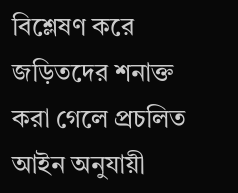বিশ্লেষণ করে জড়িতদের শনাক্ত করা গেলে প্রচলিত আইন অনুযায়ী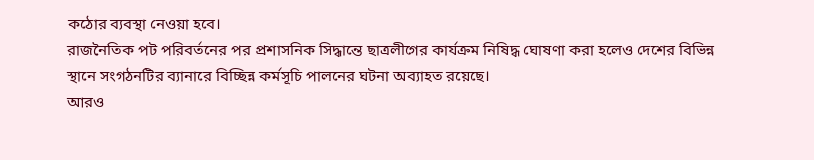কঠোর ব্যবস্থা নেওয়া হবে।
রাজনৈতিক পট পরিবর্তনের পর প্রশাসনিক সিদ্ধান্তে ছাত্রলীগের কার্যক্রম নিষিদ্ধ ঘোষণা করা হলেও দেশের বিভিন্ন স্থানে সংগঠনটির ব্যানারে বিচ্ছিন্ন কর্মসূচি পালনের ঘটনা অব্যাহত রয়েছে।
আরও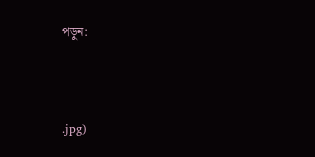পড়ুন:



.jpg)